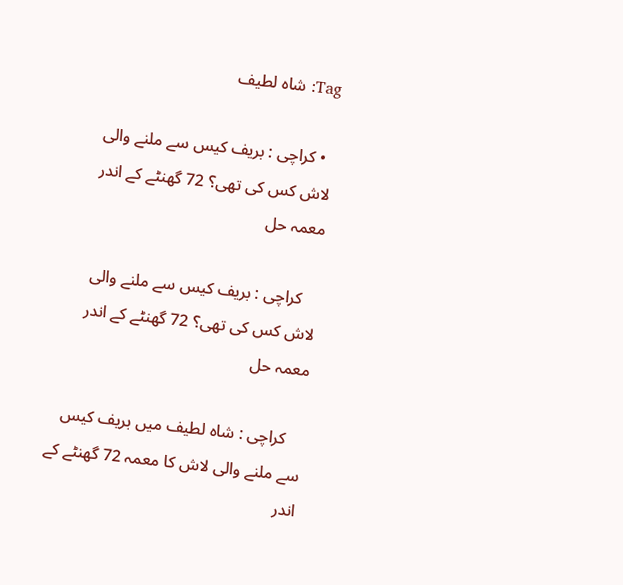Tag: شاہ لطیف

  • کراچی : بریف کیس سے ملنے والی لاش کس کی تھی؟ 72 گھنٹے کے اندر معمہ حل

    کراچی : بریف کیس سے ملنے والی لاش کس کی تھی؟ 72 گھنٹے کے اندر معمہ حل

    کراچی : شاہ لطیف میں بریف کیس سے ملنے والی لاش کا معمہ 72 گھنٹے کے اندر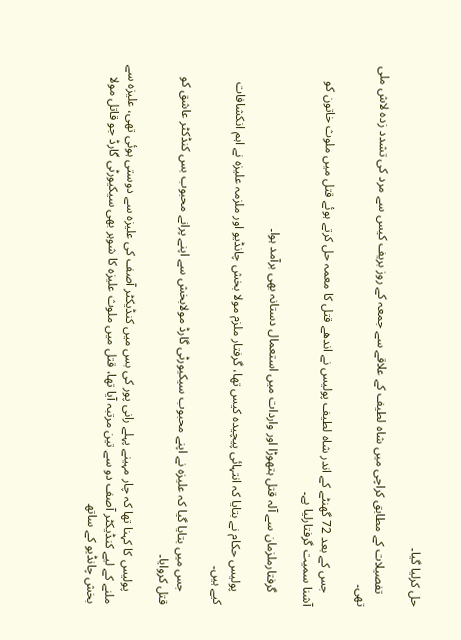حل کرلیا گیا۔

    تفصیلات کے مطابق کراچی میں شاہ لطیف کے علاقے سے جمعہ کے روز بریف کیس سے مرد کی تشدد زدہ لاش ملی تھی۔

    جس کے بعد 72 گھنٹے کے اندر شاہ لطیف پولیس نے اندھے قتل کا معمہ حل کرتے ہوئے قتل میں ملوث خاتون کو آشنا سمیت گرفتارلیا ہے۔

    گرفتارملزمان سے آلہ قتل ہتھوڑا اور واردات میں استعمال دستانہ بھی برآمد ہوا۔

    پولیس حکام نے بتایا کہ انتہائی پیچیدہ کیس تھا، گرفتار ملزم مولا بخش چانڈیو اور ملزمہ علیزہ نے اہم انکشافات کیے ہیں۔

    جس میں بتایا گیا کہ علیزہ نے اپنے محبوب سیکیورٹی گارڈ مولابخش سے اپنے پرانے محبوب بس کنڈکٹر عاشق کو قتل کروایا۔

    پولیس کا کہنا تھا کہ چار مہینے پہلے رانی پور کی بس میں کنڈیکٹر آصف کی علیزہ سے دوستی ہوئی تھی، علیزہ سے ملنے کے لیے کنڈیکٹر آصف دو سے تین مرتبہ آیا تھا، قتل میں ملوث علیزہ کا شوہر بھی سیکیورٹی گارڈ جو قاتل مولا بخش چانڈیو کے ساتھ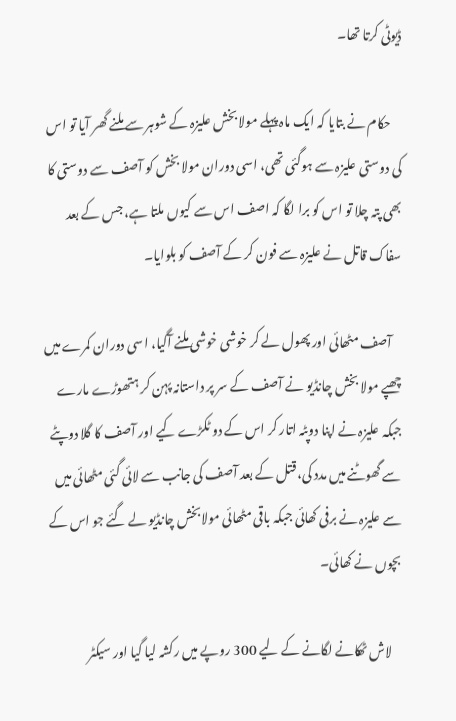ڈیوٹی کرتا تھا۔

    حکام نے بتایا کہ ایک ماہ پہلے مولا بخش علیزہ کے شوہر سے ملنے گھر آیا تو اس کی دوستی علیزہ سے ہوگئی تھی، اسی دوران مولا بخش کو آصف سے دوستی کا بھی پتہ چلا تو اس کو برا لگا کہ اصف اس سے کیوں ملتا ہے، جس کے بعد سفاک قاتل نے علیزہ سے فون کر کے آصف کو بلوایا۔

    آصف مٹھائی اور پھول لے کر خوشی خوشی ملنے آگیا، اسی دوران کمرے میں چھپے مولا بخش چانڈیو نے آصف کے سر پر داستانہ پہن کر ہتھوڑے مارے جبکہ علیزہ نے اپنا دوپٹہ اتار کر اس کے دو ٹکڑے کیے اور آصف کا گلا دوپٹے سے گھوٹنے میں مدد کی، قتل کے بعد آصف کی جانب سے لائی گئی مٹھائی میں سے علیزہ نے برفی کھائی جبکہ باقی مٹھائی مولابخش چانڈیو لے گئے جو اس کے بچوں نے کھائی۔

    لاش ٹھکانے لگانے کے لیے 300 روپے میں رکشہ لیا گیا اور سیکٹر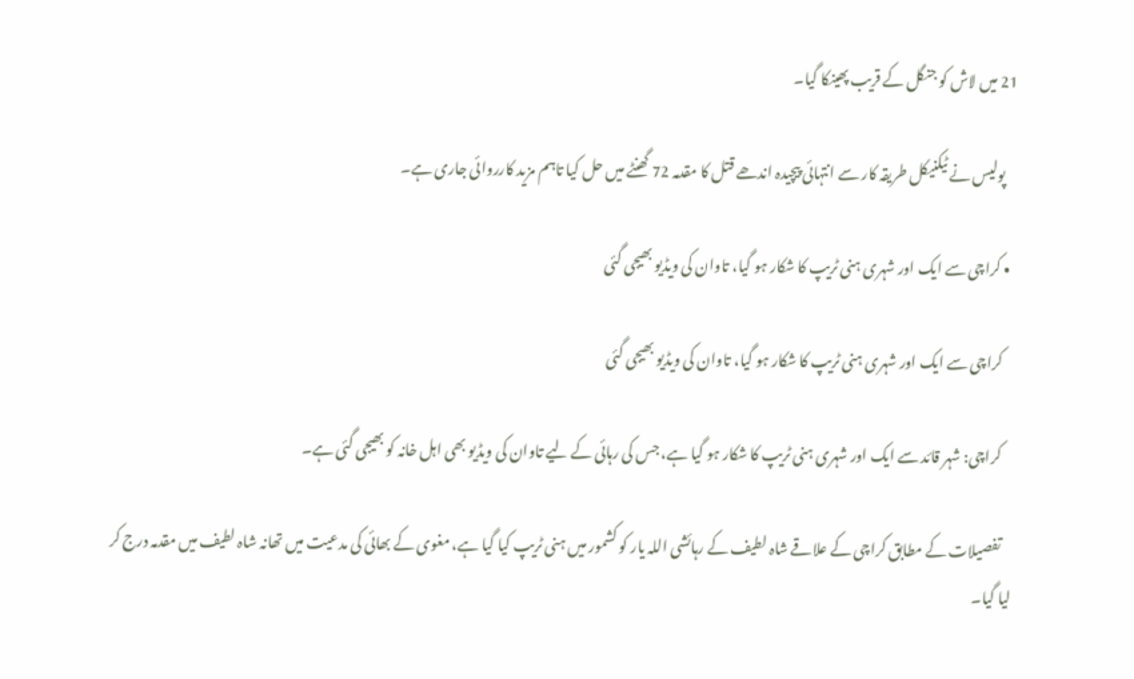21 میں لاش کو جنگل کے قریب پھینکا گیا۔

    پولیس نے ٹیکنیکل طریقہ کار سے انتہائی پیچیدہ اندھے قتل کا مقدمہ 72 گھنٹے میں حل کیا تاہم مزید کارروائی جاری ہے۔

  • کراچی سے ایک اور شہری ہنی ٹریپ کا شکار ہو گیا، تاوان کی ویڈیو بھیجی گئی

    کراچی سے ایک اور شہری ہنی ٹریپ کا شکار ہو گیا، تاوان کی ویڈیو بھیجی گئی

    کراچی: شہر قائد سے ایک اور شہری ہنی ٹریپ کا شکار ہو گیا ہے، جس کی رہائی کے لیے تاوان کی ویڈیو بھی اہل خانہ کو بھیجی گئی ہے۔

    تفصیلات کے مطابق کراچی کے علاقے شاہ لطیف کے رہائشی اللہ یار کو کشمور میں ہنی ٹریپ کیا گیا ہے، مغوی کے بھائی کی مدعیت میں تھانہ شاہ لطیف میں مقدمہ درج کر لیا گیا۔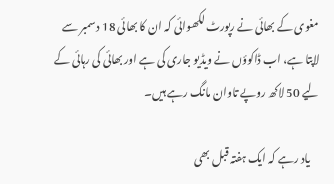مغوی کے بھائی نے رپورٹ لکھوائی کہ ان کا بھائی 18 دسمبر سے لاپتا ہے، اب ڈاکوؤں نے ویڈیو جاری کی ہے اور بھائی کی رہائی کے لیے 50 لاکھ روپے تاوان مانگ رہے ہیں۔

    یاد رہے کہ ایک ہفتہ قبل بھی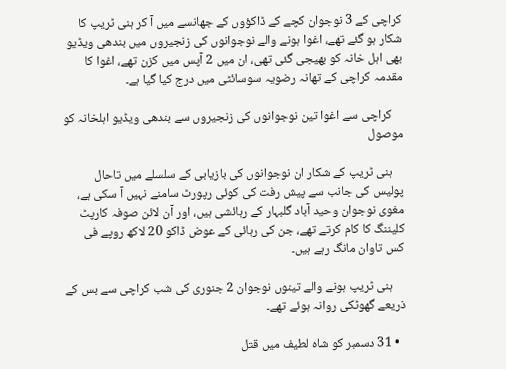کراچی کے 3 نوجوان کچے کے ڈاکؤوں کے جھانسے میں آ کر ہنی ٹریپ کا شکار ہو گئے تھے، اغوا ہونے والے نوجوانوں کی زنجیروں میں بندھی ویڈیو بھی اہل خانہ کو بھیجی گئی تھی، ان میں 2 آپس میں کزن تھے، اغوا کا مقدمہ کراچی کے تھانہ رضویہ سوسائٹی میں درج کیا گیا ہے۔

    کراچی سے اغوا تین نوجوانوں کی زنجیروں سے بندھی ویڈیو اہلخانہ کو موصول

    ہنی ٹریپ کے شکار ان نوجوانوں کی بازیابی کے سلسلے میں تاحال پولیس کی جانب سے پیش رفت کی کوئی رپورٹ سامنے نہیں آ سکی ہے، مغوی نوجوان وحید آباد گلبہار کے رہائشی ہیں، اور آن لائن صوفہ کارپٹ کلیننگ کا کام کرتے تھے، جن کی رہائی کے عوض ڈاکو 20 لاکھ روپے فی کس تاوان مانگ رہے ہیں۔

    ہنی ٹریپ ہونے والے تینوں نوجوان 2 جنوری کی شب کراچی سے بس کے ذریعے گھوٹکی روانہ ہوئے تھے۔

  • 31 دسمبر کو شاہ لطیف میں قتل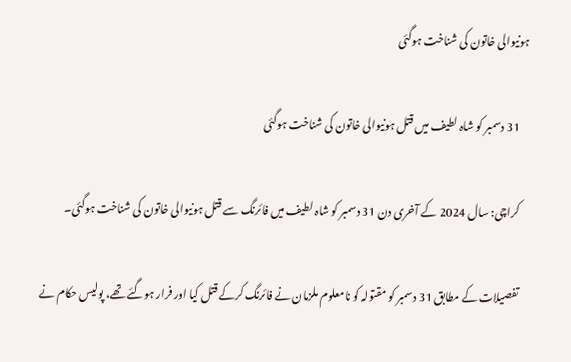ہونیوالی خاتون کی شناخت ہوگئی

    31 دسمبر کو شاہ لطیف میں قتل ہونیوالی خاتون کی شناخت ہوگئی

    کراچی: سال 2024 کے آخری دن 31 دسمبر کو شاہ لطیف میں فائرنگ سے قتل ہونیوالی خاتون کی شناخت ہوگئی۔

    تفصیلات کے مطابق 31 دسمبر کو مقتولہ کو نامعلوم ملزمان نے فائرنگ کرکے قتل کیا اور فرار ہوگئے تھے، پولیس حکام نے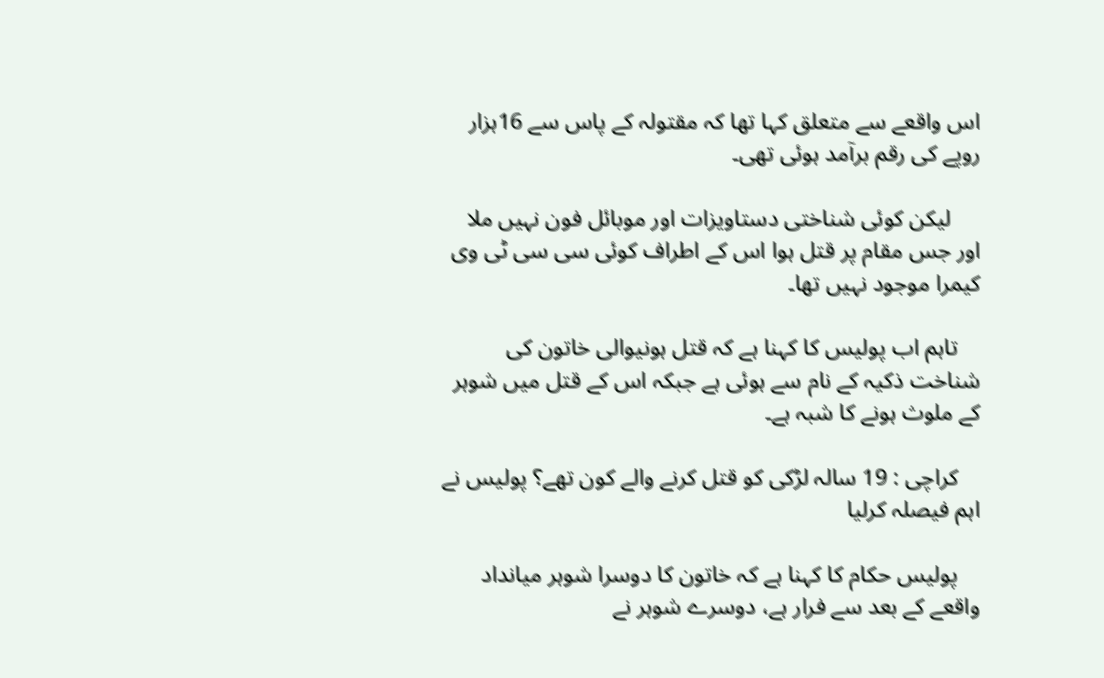اس واقعے سے متعلق کہا تھا کہ مقتولہ کے پاس سے 16ہزار روپے کی رقم برآمد ہوئی تھی۔

     لیکن کوئی شناختی دستاویزات اور موبائل فون نہیں ملا اور جس مقام پر قتل ہوا اس کے اطراف کوئی سی سی ٹی وی کیمرا موجود نہیں تھا۔

    تاہم اب پولیس کا کہنا ہے کہ قتل ہونیوالی خاتون کی شناخت ذکیہ کے نام سے ہوئی ہے جبکہ اس کے قتل میں شوہر کے ملوث ہونے کا شبہ ہے۔

    کراچی : 19 سالہ لڑکی کو قتل کرنے والے کون تھے؟ پولیس نے اہم فیصلہ کرلیا

    پولیس حکام کا کہنا ہے کہ خاتون کا دوسرا شوہر میانداد واقعے کے بعد سے فرار ہے، دوسرے شوہر نے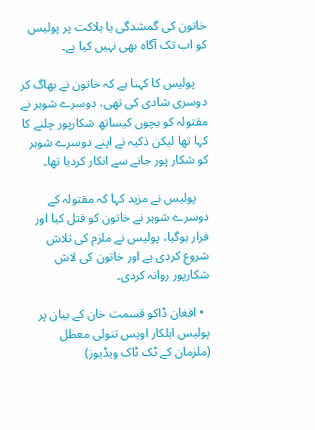خاتون کی گمشدگی یا ہلاکت پر پولیس کو اب تک آگاہ بھی نہیں کیا ہے۔

    پولیس کا کہنا ہے کہ خاتون نے بھاگ کر دوسری شادی کی تھی، دوسرے شوہر نے مقتولہ کو بچوں کیساتھ شکارپور چلنے کا کہا تھا لیکن ذکیہ نے اپنے دوسرے شوہر کو شکار پور جانے سے انکار کردیا تھا۔

    پولیس نے مزید کہا کہ مقتولہ کے دوسرے شوہر نے خاتون کو قتل کیا اور فرار ہوگیا، پولیس نے ملزم کی تلاش شروع کردی ہے اور خاتون کی لاش شکارپور روانہ کردی۔

  • افغان ڈاکو قسمت خان کے بیان پر پولیس اہلکار اویس تنولی معطل (ملزمان کے ٹک ٹاک ویڈیوز)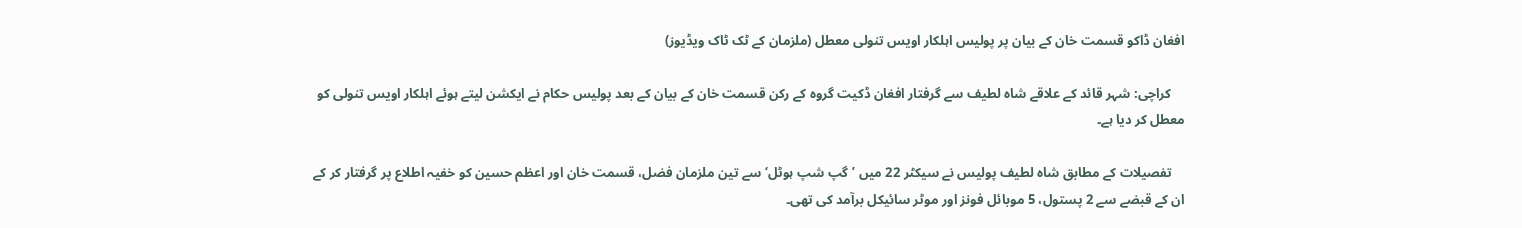افغان ڈاکو قسمت خان کے بیان پر پولیس اہلکار اویس تنولی معطل (ملزمان کے ٹک ٹاک ویڈیوز)

    کراچی: شہر قائد کے علاقے شاہ لطیف سے گرفتار افغان ڈکیت گروہ کے رکن قسمت خان کے بیان کے بعد پولیس حکام نے ایکشن لیتے ہوئے اہلکار اویس تنولی کو معطل کر دیا ہے۔

    تفصیلات کے مطابق شاہ لطیف پولیس نے سیکٹر 22 میں ’گپ شپ ہوٹل‘ سے تین ملزمان فضل، قسمت خان اور اعظم حسین کو خفیہ اطلاع پر گرفتار کر کے ان کے قبضے سے 2 پستول، 5 موبائل فونز اور موٹر سائیکل برآمد کی تھی۔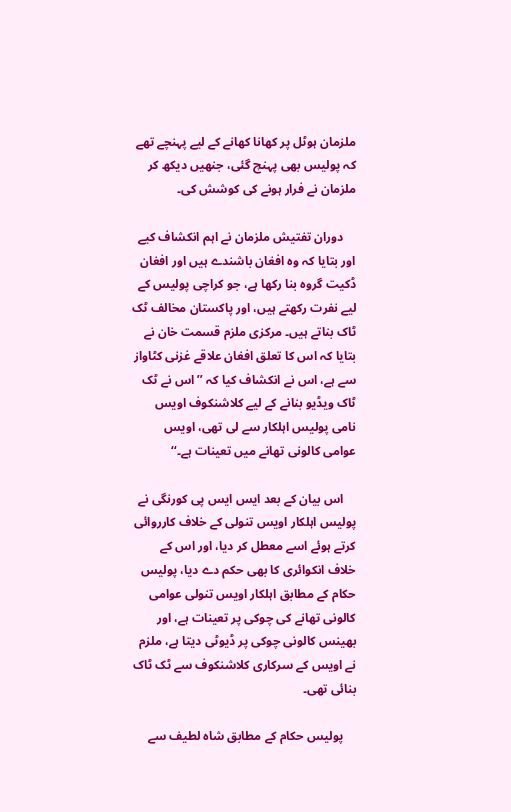ملزمان ہوٹل پر کھانا کھانے کے لیے پہنچے تھے کہ پولیس بھی پہنچ گئی، جنھیں دیکھ کر ملزمان نے فرار ہونے کی کوشش کی۔

    دوران تفتیش ملزمان نے اہم انکشاف کیے اور بتایا کہ وہ افغان باشندے ہیں اور افغان ڈکیت گروہ بنا رکھا ہے، جو کراچی پولیس کے لیے نفرت رکھتے ہیں، اور پاکستان مخالف ٹک ٹاک بناتے ہیں۔ مرکزی ملزم قسمت خان نے بتایا کہ اس کا تعلق افغان علاقے غزنی کٹاواز سے ہے، اس نے انکشاف کیا کہ ’’اس نے ٹک ٹاک ویڈیو بنانے کے لیے کلاشنکوف اویس نامی پولیس اہلکار سے لی تھی، اویس عوامی کالونی تھانے میں تعینات ہے۔‘‘

    اس بیان کے بعد ایس ایس پی کورنگی نے پولیس اہلکار اویس تنولی کے خلاف کارروائی کرتے ہوئے اسے معطل کر دیا، اور اس کے خلاف انکوائری کا بھی حکم دے دیا، پولیس حکام کے مطابق اہلکار اویس تنولی عوامی کالونی تھانے کی چوکی پر تعینات ہے، اور بھینس کالونی چوکی پر ڈیوٹی دیتا ہے، ملزم نے اویس کے سرکاری کلاشنکوف سے ٹک ٹاک بنائی تھی۔

    پولیس حکام کے مطابق شاہ لطیف سے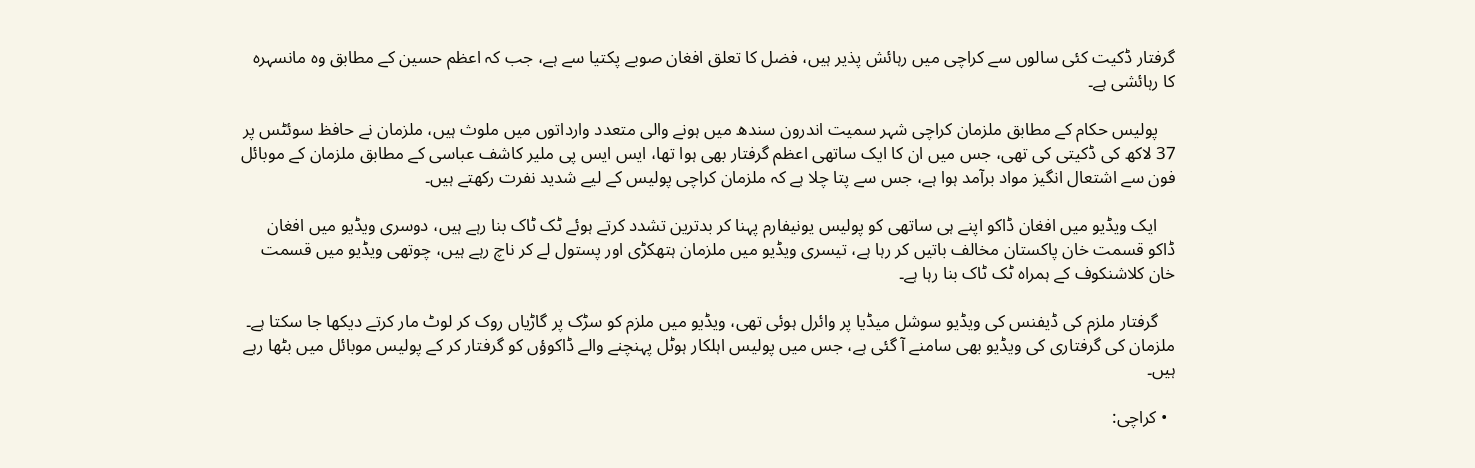گرفتار ڈکیت کئی سالوں سے کراچی میں رہائش پذیر ہیں، فضل کا تعلق افغان صوبے پکتیا سے ہے، جب کہ اعظم حسین کے مطابق وہ مانسہرہ کا رہائشی ہے۔

    پولیس حکام کے مطابق ملزمان کراچی شہر سمیت اندرون سندھ میں ہونے والی متعدد وارداتوں میں ملوث ہیں، ملزمان نے حافظ سوئٹس پر 37 لاکھ کی ڈکیتی کی تھی، جس میں ان کا ایک ساتھی اعظم گرفتار بھی ہوا تھا، ایس ایس پی ملیر کاشف عباسی کے مطابق ملزمان کے موبائل فون سے اشتعال انگیز مواد برآمد ہوا ہے، جس سے پتا چلا ہے کہ ملزمان کراچی پولیس کے لیے شدید نفرت رکھتے ہیں۔

    ایک ویڈیو میں افغان ڈاکو اپنے ہی ساتھی کو پولیس یونیفارم پہنا کر بدترین تشدد کرتے ہوئے ٹک ٹاک بنا رہے ہیں، دوسری ویڈیو میں افغان ڈاکو قسمت خان پاکستان مخالف باتیں کر رہا ہے، تیسری ویڈیو میں ملزمان ہتھکڑی اور پستول لے کر ناچ رہے ہیں، چوتھی ویڈیو میں قسمت خان کلاشنکوف کے ہمراہ ٹک ٹاک بنا رہا ہے۔

    گرفتار ملزم کی ڈیفنس کی ویڈیو سوشل میڈیا پر وائرل ہوئی تھی، ویڈیو میں ملزم کو سڑک پر گاڑیاں روک کر لوٹ مار کرتے دیکھا جا سکتا ہے۔ ملزمان کی گرفتاری کی ویڈیو بھی سامنے آ گئی ہے، جس میں پولیس اہلکار ہوٹل پہنچنے والے ڈاکوؤں کو گرفتار کر کے پولیس موبائل میں بٹھا رہے ہیں۔

  • کراچی: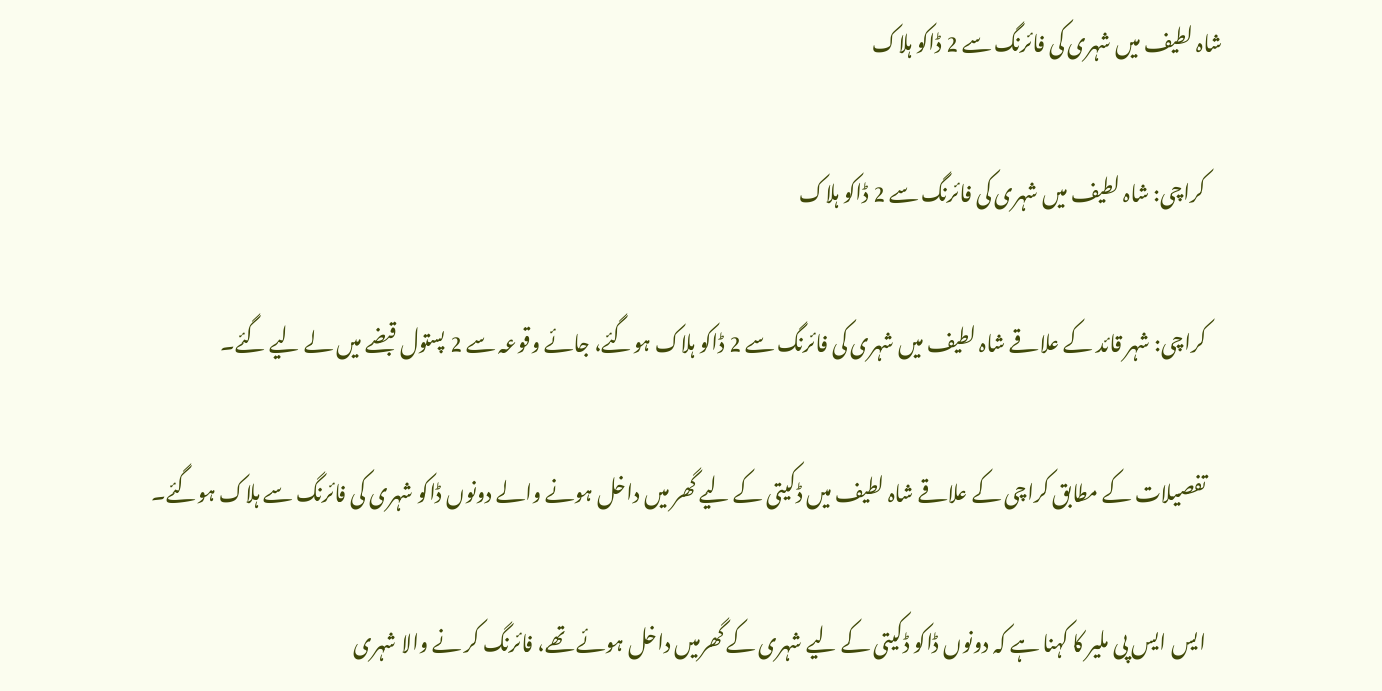شاہ لطیف میں شہری کی فائرنگ سے 2 ڈاکو ہلاک

    کراچی: شاہ لطیف میں شہری کی فائرنگ سے 2 ڈاکو ہلاک

    کراچی: شہر قائد کے علاقے شاہ لطیف میں شہری کی فائرنگ سے 2 ڈاکو ہلاک ہوگئے، جائے وقوعہ سے 2 پستول قبضے میں لے لیے گئے۔

    تفصیلات کے مطابق کراچی کے علاقے شاہ لطیف میں ڈکیتی کے لیے گھر میں داخل ہونے والے دونوں ڈاکو شہری کی فائرنگ سے ہلاک ہوگئے۔

    ایس ایس پی ملیر کا کہنا ہے کہ دونوں ڈاکو ڈکیتی کے لیے شہری کے گھرمیں داخل ہوئے تھے، فائرنگ کر نے والا شہری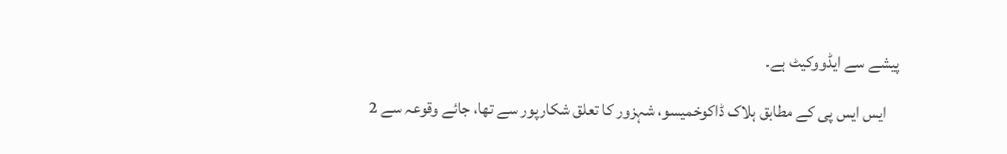پیشے سے ایڈووکیٹ ہے۔

    ایس ایس پی کے مطابق ہلاک ڈاکوخمیسو، شہزور کا تعلق شکارپور سے تھا، جائے وقوعہ سے 2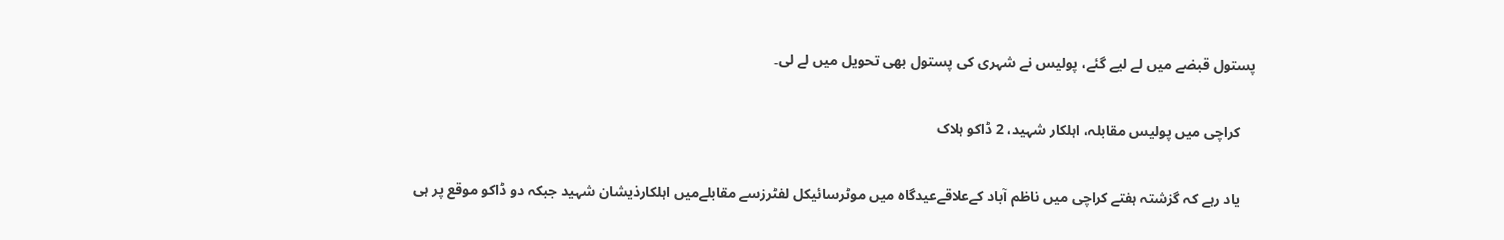پستول قبضے میں لے لیے گئے، پولیس نے شہری کی پستول بھی تحویل میں لے لی۔

    کراچی میں پولیس مقابلہ، اہلکار شہید، 2 ڈاکو ہلاک

    یاد رہے کہ گزشتہ ہفتے کراچی میں ناظم آباد کےعلاقےعیدگاہ میں موٹرسائیکل لفٹرزسے مقابلےمیں اہلکارذیشان شہید جبکہ دو ڈاکو موقع پر ہی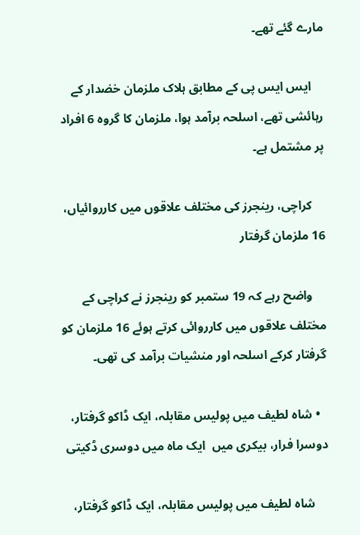مارے گئے تھے۔

    ایس ایس پی کے مطابق ہلاک ملزمان خضدار کے رہائشی تھے، اسلحہ برآمد ہوا، ملزمان کا گروہ 6 افراد پر مشتمل ہے۔

    کراچی، رینجرز کی مختلف علاقوں میں کارروائیاں، 16 ملزمان گرفتار

    واضح رہے کہ 19 ستمبر کو رینجرز نے کراچی کے مختلف علاقوں میں کارروائی کرتے ہوئے 16 ملزمان کو گرفتار کرکے اسلحہ اور منشیات برآمد کی تھی۔

  • شاہ لطیف میں پولیس مقابلہ، ایک ڈاکو گرفتار، دوسرا فرار، بیکری میں  ایک ماہ میں دوسری ڈکیتی

    شاہ لطیف میں پولیس مقابلہ، ایک ڈاکو گرفتار،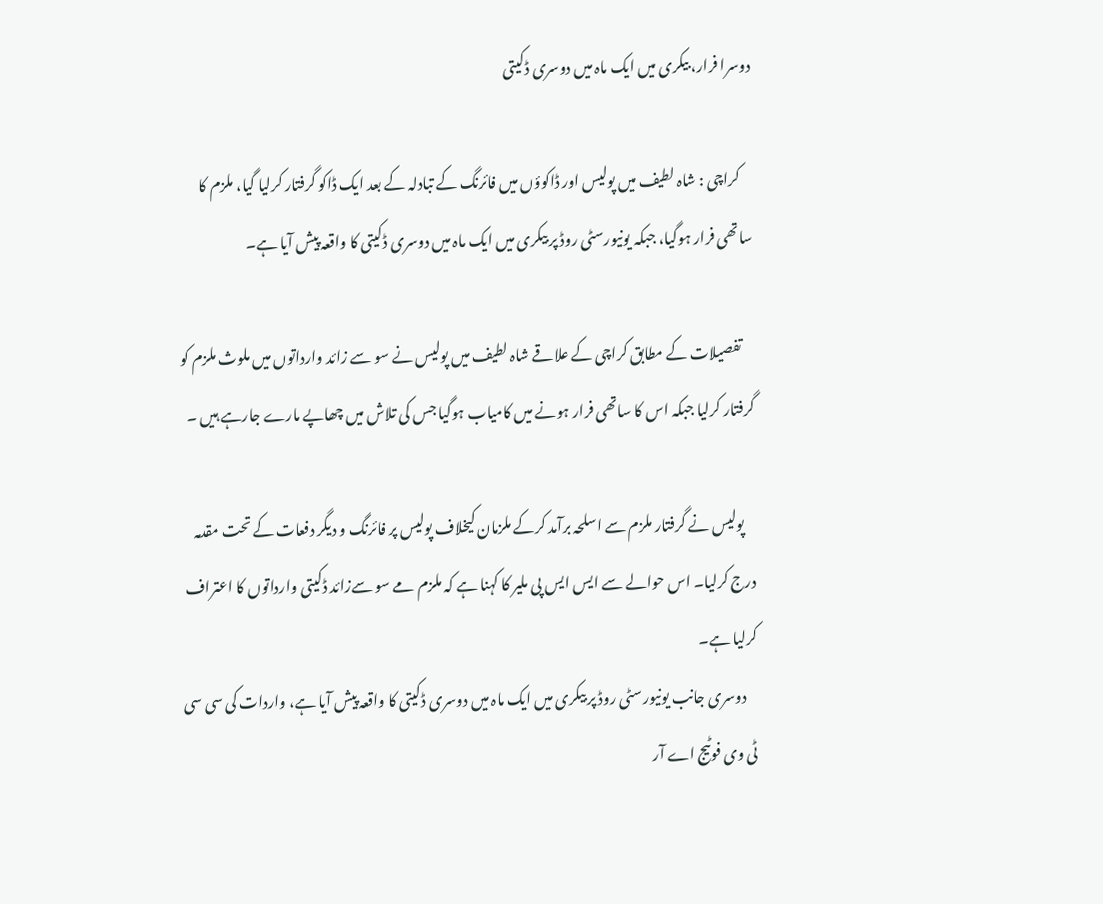دوسرا فرار، بیکری میں ایک ماہ میں دوسری ڈکیتی

    کراچی : شاہ لطیف میں پولیس اور ڈاکوؤں میں فائرنگ کے تبادلہ کے بعد ایک ڈاکو گرفتار کرلیا گیا، ملزم کا ساتھی فرار ہوگیا، جبکہ یونیورسٹی روڈ پر بیکری میں ایک ماہ میں دوسری ڈکیتی کا واقعہ پیش آیا ہے۔

    تفصیلات کے مطابق کراچی کے علاقے شاہ لطیف میں پولیس نے سو سے زائد وارداتوں میں ملوث ملزم کو گرفتار کرلیا جبکہ اس کا ساتھی فرار ہونے میں کامیاب ہوگیا جس کی تلاش میں چھاپے مارے جارہے ہیں ۔

    پولیس نے گرفتار ملزم سے اسلحہ برآمد کرکے ملزمان کیخلاف پولیس پر فائرنگ و دیگر دفعات کے تحت مقدمہ درج کرلیا۔ اس حوالے سے ایس ایس پی ملیر کا کہنا ہے کہ ملزم مے سو سےزائد ڈکیتی وارداتوں کا اعتراف کرلیا ہے۔
    دوسری جانب یونیورسٹی روڈ پر بیکری میں ایک ماہ میں دوسری ڈکیتی کا واقعہ پیش آیا ہے، واردات کی سی سی ٹی وی فوٹیج اے آر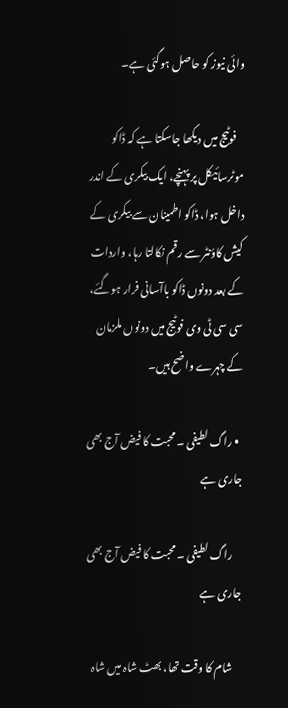وائی نیوز کو حاصل ہوگئی ہے۔

    فوٹیج میں دیکھا جاسکتا ہے کہ ڈاکو موٹرسائیکل پر پہنچے، ایک بیکری کے اندر داخل ہوا، ڈاکو اطمینان سے بیکری کے کیش کاؤنٹر سے رقم نکالتا رہا، واردات کے بعد دونوں ڈاکو باآسانی فرار ہوگئے، سی سی ٹی وی فوٹیج میں دونوں ملزمان کے چہرے واضح ہیں۔

  • راگ لطیفی ۔ محبت کا فیض آج بھی جاری ہے

    راگ لطیفی ۔ محبت کا فیض آج بھی جاری ہے

    شام کا وقت تھا، بھٹ شاہ میں شاہ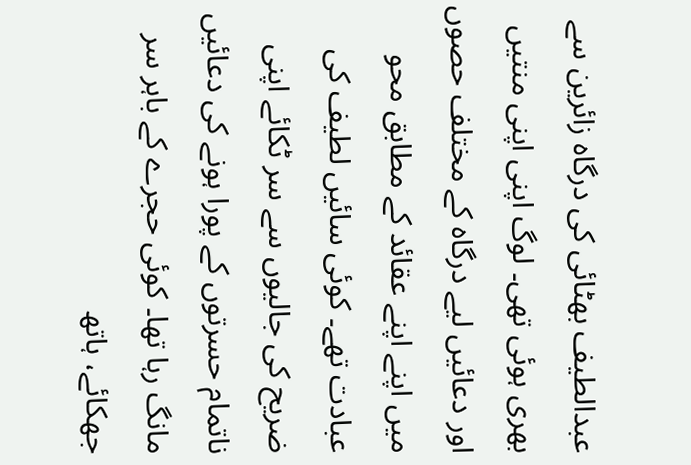عبدالطیف بھٹائی کی درگاہ زائرین سے بھری ہوئی تھی۔ لوگ اپنی اپنی منتیں اور دعائیں لیے درگاہ کے مختلف حصوں میں اپنے اپنے عقائد کے مطابق محو عبادت تھے۔ کوئی سائیں لطیف کی ضریح کی جالیوں سے سر ٹکائے اپنی ناتمام حسرتوں کے پورا ہونے کی دعائیں مانگ رہا تھا۔ کوئی حجرے کے باہر سر جھکائے، ہاتھ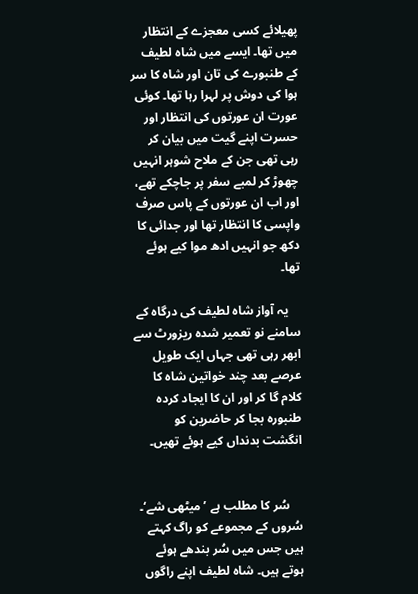پھیلائے کسی معجزے کے انتظار میں تھا۔ ایسے میں شاہ لطیف کے طنبورے کی تان اور شاہ کا سر ہوا کی دوش پر لہرا رہا تھا۔ کوئی عورت ان عورتوں کی انتظار اور حسرت اپنے گیت میں بیان کر رہی تھی جن کے ملاح شوہر انہیں چھوڑ کر لمبے سفر پر جاچکے تھے، اور اب ان عورتوں کے پاس صرف واپسی کا انتظار تھا اور جدائی کا دکھ جو انہیں ادھ موا کیے ہوئے تھا۔

    یہ آواز شاہ لطیف کی درگاہ کے سامنے نو تعمیر شدہ ریزورٹ سے ابھر رہی تھی جہاں ایک طویل عرصے بعد چند خواتین شاہ کا کلام گا کر اور ان کا ایجاد کردہ طنبورہ بجا کر حاضرین کو انگشت بدنداں کیے ہوئے تھیں۔


    سُر کا مطلب ہے ’میٹھی شے‘۔ سُروں کے مجموعے کو راگ کہتے ہیں جس میں سُر بندھے ہوئے ہوتے ہیں۔ شاہ لطیف اپنے راگوں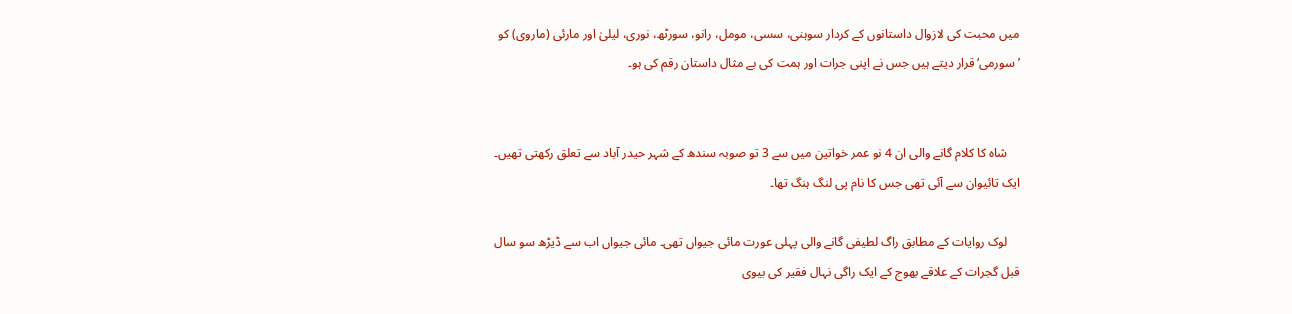میں محبت کی لازوال داستانوں کے کردار سوہنی، سسی، مومل، رانو، سورٹھ، نوری، لیلیٰ اور مارئی (ماروی) کو ’سورمی‘ قرار دیتے ہیں جس نے اپنی جرات اور ہمت کی بے مثال داستان رقم کی ہو۔


    شاہ کا کلام گانے والی ان 4 نو عمر خواتین میں سے 3 تو صوبہ سندھ کے شہر حیدر آباد سے تعلق رکھتی تھیں۔ ایک تائیوان سے آئی تھی جس کا نام پی لنگ ہنگ تھا۔

    لوک روایات کے مطابق راگ لطیفی گانے والی پہلی عورت مائی جیواں تھی۔ مائی جیواں اب سے ڈیڑھ سو سال قبل گجرات کے علاقے بھوج کے ایک راگی نہال فقیر کی بیوی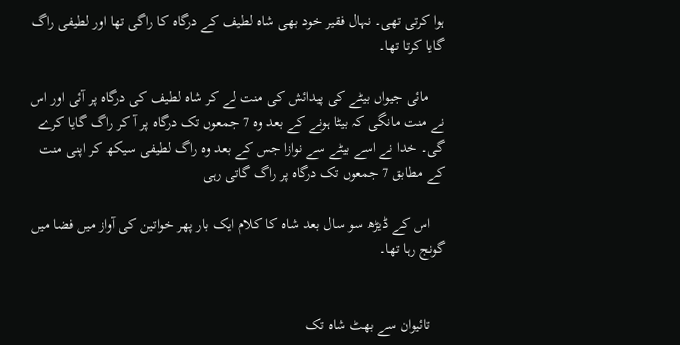ہوا کرتی تھی۔ نہال فقیر خود بھی شاہ لطیف کے درگاہ کا راگی تھا اور لطیفی راگ گایا کرتا تھا۔

    مائی جیواں بیٹے کی پیدائش کی منت لے کر شاہ لطیف کی درگاہ پر آئی اور اس نے منت مانگی کہ بیٹا ہونے کے بعد وہ 7 جمعوں تک درگاہ پر آ کر راگ گایا کرے گی۔ خدا نے اسے بیٹے سے نوازا جس کے بعد وہ راگ لطیفی سیکھ کر اپنی منت کے مطابق 7 جمعوں تک درگاہ پر راگ گاتی رہی

    اس کے ڈیڑھ سو سال بعد شاہ کا کلام ایک بار پھر خواتین کی آواز میں فضا میں گونج رہا تھا۔


    تائیوان سے بھٹ شاہ تک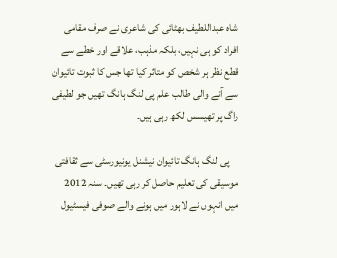شاہ عبداللطیف بھٹائی کی شاعری نے صرف مقامی افراد کو ہی نہیں، بلکہ مذہب، علاقے اور خطے سے قطع نظر ہر شخص کو متاثر کیا تھا جس کا ثبوت تائیوان سے آنے والی طالب علم پی لنگ ہانگ تھیں جو لطیفی راگ پر تھیسس لکھ رہی ہیں۔

    پی لنگ ہانگ تائیوان نیشنل یونیورسٹی سے ثقافتی موسیقی کی تعلیم حاصل کر رہی تھیں۔ سنہ 2012 میں انہوں نے لاہور میں ہونے والے صوفی فیسٹیول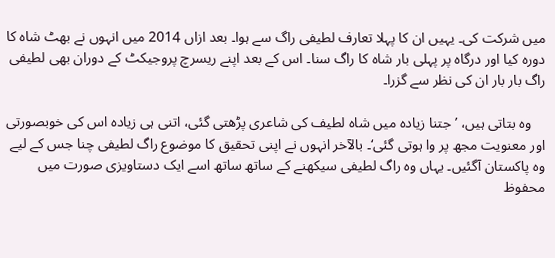میں شرکت کی۔ یہیں ان کا پہلا تعارف لطیفی راگ سے ہوا۔ بعد ازاں 2014 میں انہوں نے بھٹ شاہ کا دورہ کیا اور درگاہ پر پہلی بار شاہ کا راگ سنا۔ اس کے بعد اپنے ریسرچ پروجیکٹ کے دوران بھی لطیفی راگ بار بار ان کی نظر سے گزرا۔

    وہ بتاتی ہیں، ’جتنا زیادہ میں شاہ لطیف کی شاعری پڑھتی گئی، اتنی ہی زیادہ اس کی خوبصورتی اور معنویت مجھ پر وا ہوتی گئی‘۔ بالآخر انہوں نے اپنی تحقیق کا موضوع راگ لطیفی چنا جس کے لیے وہ پاکستان آگئیں۔ یہاں وہ راگ لطیفی سیکھنے کے ساتھ ساتھ اسے ایک دستاویزی صورت میں محفوظ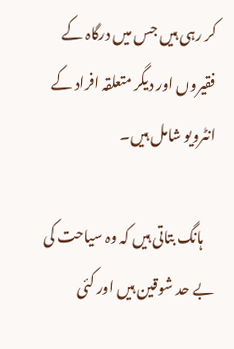کر رہی ہیں جس میں درگاہ کے فقیروں اور دیگر متعلقہ افراد کے انٹرویو شامل ہیں۔

    ہانگ بتاتی ہیں کہ وہ سیاحت کی بے حد شوقین ہیں اور کئی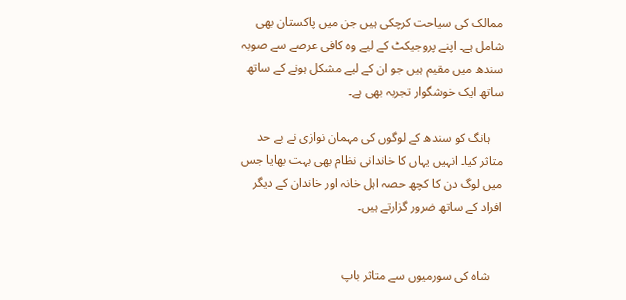ممالک کی سیاحت کرچکی ہیں جن میں پاکستان بھی شامل ہے۔ اپنے پروجیکٹ کے لیے وہ کافی عرصے سے صوبہ سندھ میں مقیم ہیں جو ان کے لیے مشکل ہونے کے ساتھ ساتھ ایک خوشگوار تجربہ بھی ہے۔

    ہانگ کو سندھ کے لوگوں کی مہمان نوازی نے بے حد متاثر کیا۔ انہیں یہاں کا خاندانی نظام بھی بہت بھایا جس میں لوگ دن کا کچھ حصہ اہل خانہ اور خاندان کے دیگر افراد کے ساتھ ضرور گزارتے ہیں۔


    شاہ کی سورمیوں سے متاثر باپ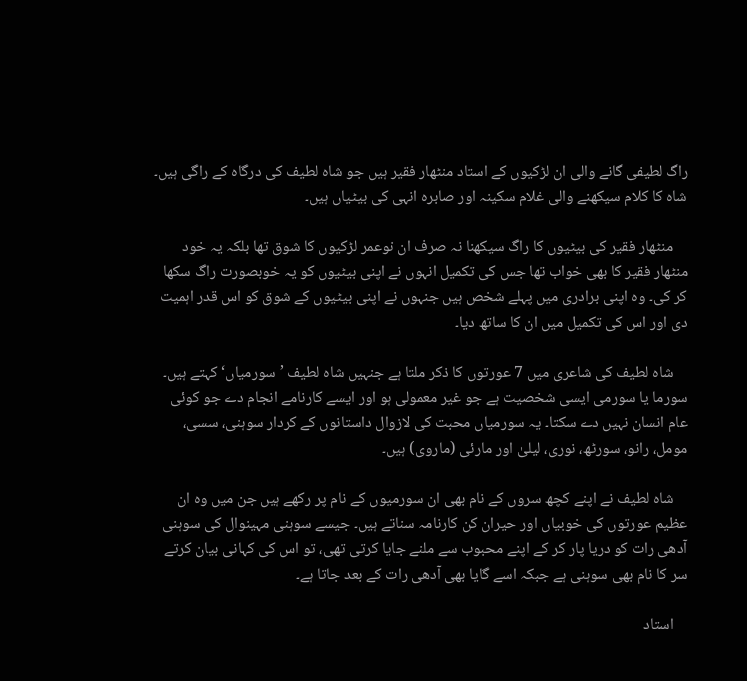راگ لطیفی گانے والی ان لڑکیوں کے استاد منٹھار فقیر ہیں جو شاہ لطیف کی درگاہ کے راگی ہیں۔ شاہ کا کلام سیکھنے والی غلام سکینہ اور صابرہ انہی کی بیٹیاں ہیں۔

    منٹھار فقیر کی بیٹیوں کا راگ سیکھنا نہ صرف ان نوعمر لڑکیوں کا شوق تھا بلکہ یہ خود منٹھار فقیر کا بھی خواب تھا جس کی تکمیل انہوں نے اپنی بیٹیوں کو یہ خوبصورت راگ سکھا کر کی۔ وہ اپنی برادری میں پہلے شخص ہیں جنہوں نے اپنی بیٹیوں کے شوق کو اس قدر اہمیت دی اور اس کی تکمیل میں ان کا ساتھ دیا۔

    شاہ لطیف کی شاعری میں 7 عورتوں کا ذکر ملتا ہے جنہیں شاہ لطیف ’سورمیاں‘ کہتے ہیں۔ سورما یا سورمی ایسی شخصیت ہے جو غیر معمولی ہو اور ایسے کارنامے انجام دے جو کوئی عام انسان نہیں دے سکتا۔ یہ سورمیاں محبت کی لازوال داستانوں کے کردار سوہنی، سسی، مومل، رانو، سورٹھ، نوری، لیلیٰ اور مارئی (ماروی) ہیں۔

    شاہ لطیف نے اپنے کچھ سروں کے نام بھی ان سورمیوں کے نام پر رکھے ہیں جن میں وہ ان عظیم عورتوں کی خوبیاں اور حیران کن کارنامہ سناتے ہیں۔ جیسے سوہنی مہینوال کی سوہنی آدھی رات کو دریا پار کر کے اپنے محبوب سے ملنے جایا کرتی تھی، تو اس کی کہانی بیان کرتے سر کا نام بھی سوہنی ہے جبکہ اسے گایا بھی آدھی رات کے بعد جاتا ہے۔

    استاد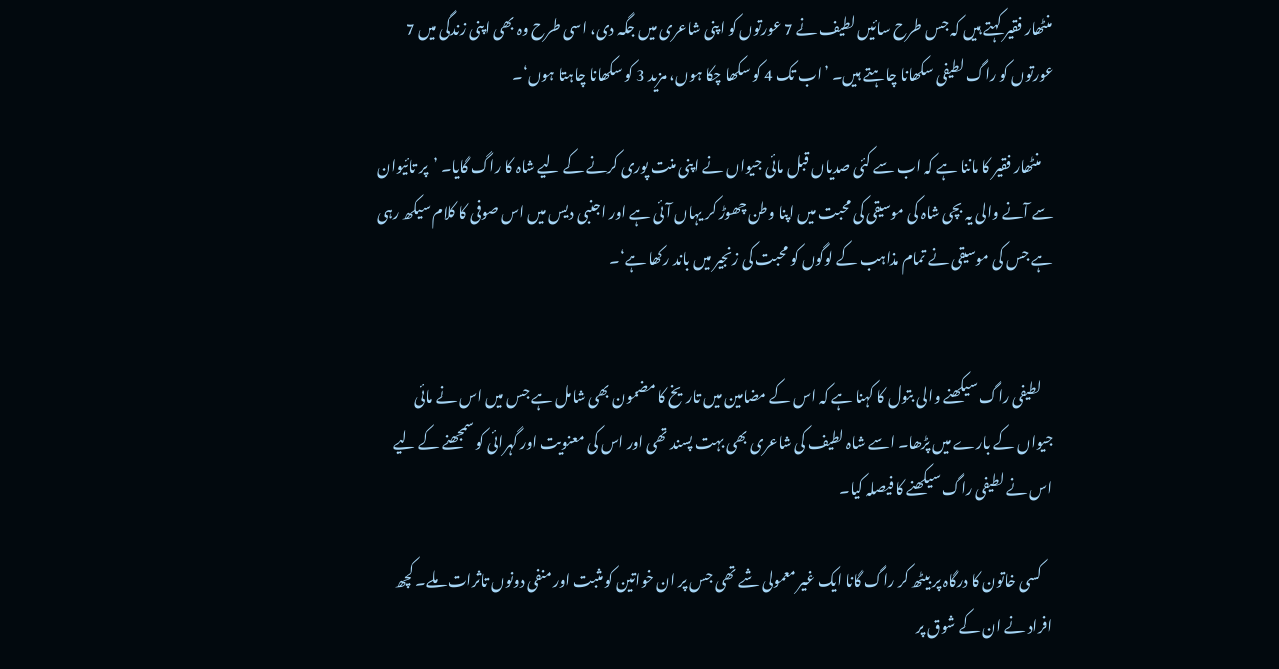منٹھار فقیر کہتے ہیں کہ جس طرح سائیں لطیف نے 7 عورتوں کو اپنی شاعری میں جگہ دی، اسی طرح وہ بھی اپنی زندگی میں 7 عورتوں کو راگ لطیفی سکھانا چاہتے ہیں۔ ’اب تک 4 کو سکھا چکا ہوں، مزید 3 کو سکھانا چاہتا ہوں‘۔

    منٹھار فقیر کا ماننا ہے کہ اب سے کئی صدیاں قبل مائی جیواں نے اپنی منت پوری کرنے کے لیے شاہ کا راگ گایا۔ ’پر تائیوان سے آنے والی یہ بچی شاہ کی موسیقی کی محبت میں اپنا وطن چھوڑ کر یہاں آئی ہے اور اجنبی دیس میں اس صوفی کا کلام سیکھ رہی ہے جس کی موسیقی نے تمام مذاہب کے لوگوں کو محبت کی زنجیر میں باند رکھا ہے‘۔


    لطیفی راگ سیکھنے والی بتول کا کہنا ہے کہ اس کے مضامین میں تاریخ کا مضمون بھی شامل ہے جس میں اس نے مائی جیواں کے بارے میں پڑھا۔ اسے شاہ لطیف کی شاعری بھی بہت پسند تھی اور اس کی معنویت اور گہرائی کو سمجھنے کے لیے اس نے لطیفی راگ سیکھنے کا فیصلہ کیا۔

    کسی خاتون کا درگاہ پر بیٹھ کر راگ گانا ایک غیر معمولی شے تھی جس پر ان خواتین کو مثبت اور منفی دونوں تاثرات ملے۔ کچھ افراد نے ان کے شوق پر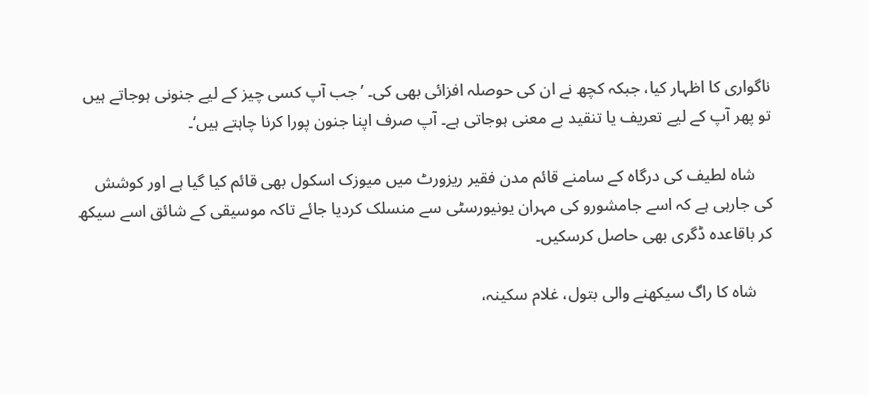ناگواری کا اظہار کیا، جبکہ کچھ نے ان کی حوصلہ افزائی بھی کی۔ ’جب آپ کسی چیز کے لیے جنونی ہوجاتے ہیں تو پھر آپ کے لیے تعریف یا تنقید بے معنی ہوجاتی ہے۔ آپ صرف اپنا جنون پورا کرنا چاہتے ہیں‘۔

    شاہ لطیف کی درگاہ کے سامنے قائم مدن فقیر ریزورٹ میں میوزک اسکول بھی قائم کیا گیا ہے اور کوشش کی جارہی ہے کہ اسے جامشورو کی مہران یونیورسٹی سے منسلک کردیا جائے تاکہ موسیقی کے شائق اسے سیکھ کر باقاعدہ ڈگری بھی حاصل کرسکیں۔

    شاہ کا راگ سیکھنے والی بتول، غلام سکینہ،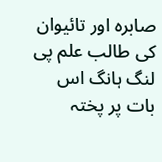صابرہ اور تائیوان کی طالب علم پی لنگ ہانگ اس بات پر پختہ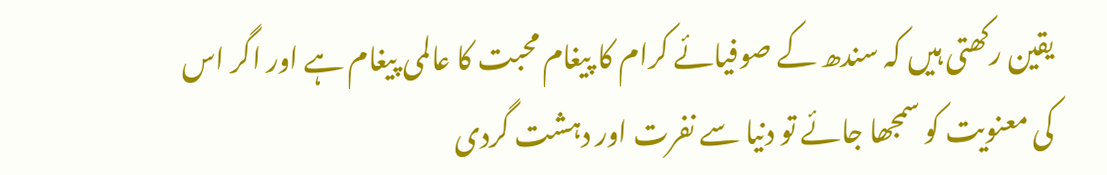یقین رکھتی ہیں کہ سندھ کے صوفیائے کرام کا پیغام محبت کا عالمی پیغام ہے اور اگر اس کی معنویت کو سمجھا جائے تو دنیا سے نفرت اور دہشت گردی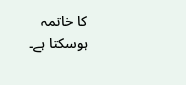کا خاتمہ ہوسکتا ہے۔